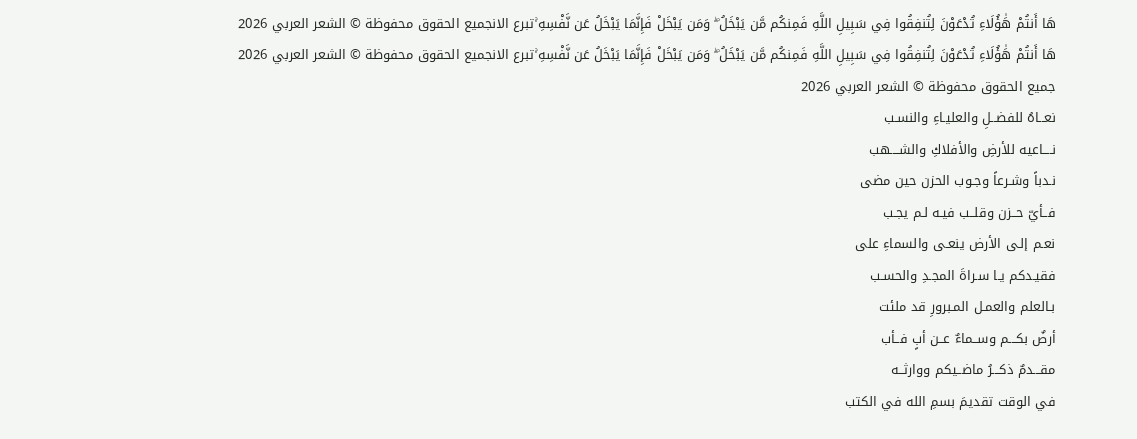هَا أَنتُمْ هَٰؤُلَاءِ تُدْعَوْنَ لِتُنفِقُوا فِي سَبِيلِ اللَّهِ فَمِنكُم مَّن يَبْخَلُ ۖ وَمَن يَبْخَلْ فَإِنَّمَا يَبْخَلُ عَن نَّفْسِهِ ۚتبرع الانجميع الحقوق محفوظة © الشعر العربي 2026
هَا أَنتُمْ هَٰؤُلَاءِ تُدْعَوْنَ لِتُنفِقُوا فِي سَبِيلِ اللَّهِ فَمِنكُم مَّن يَبْخَلُ ۖ وَمَن يَبْخَلْ فَإِنَّمَا يَبْخَلُ عَن نَّفْسِهِ ۚتبرع الانجميع الحقوق محفوظة © الشعر العربي 2026
جميع الحقوق محفوظة © الشعر العربي 2026
نعــاهُ للفضــلِ والعليـاءِ والنسـب
نــــاعيه للأرضِ والأفلاكِ والشــــهب
نـدباً وشـرعاً وجـوب الحزن حين مضى
فــأيّ حــزن وقلــب فيـه لـم يجـب
نعـم إلـى الأرض ينعـى والسماءِ على
فقيـدكم يـا سـراةَ المجـدِ والحسـب
بـالعلم والعمـل المـبرورِ قد ملئت
أرضٌ بكـــم وســماءٌ عــن أبٍ فــأب
مقـــدمٌ ذكـــرُ ماضــيكم ووارثــه
في الوقت تقديمَ بسمِ الله في الكتب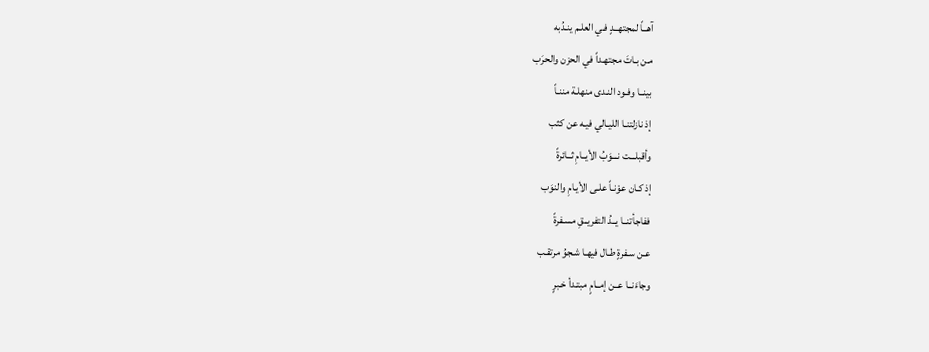آهــاً لمجتهــدٍ فـي العلـم ينـدُبه
مـن بـاتَ مجتهـداً في الحزن والحرَب
بينــا وفـود النـدى منهلـة مننـاً
إذ نازلتنـا الليـالي فيـه عن كثب
وأقبلـــت نـــوَبُ الأيــامِ ثــائرةً
إذ كـان عوْنـاً علـى الأيـامِ والنوَب
ففاجأتنــا يــدُ التفريــقِ مسـفرةً
عـن سـفرةٍ طـال فيهـا شـجوُ مرتقـب
وجاءَنــا عــن إمــامٍ مبتـدأ خـبرٍ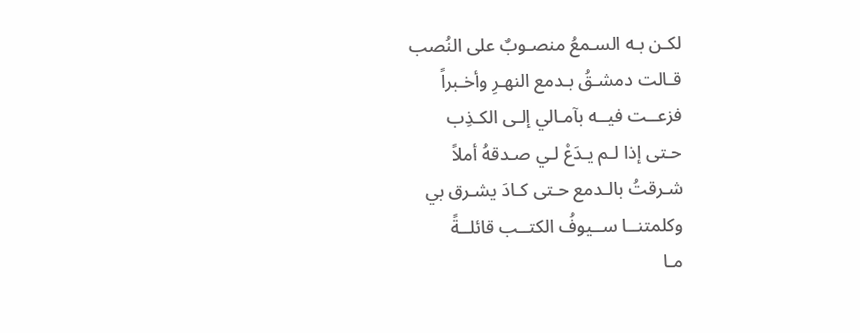لكـن بـه السـمعُ منصـوبٌ على النُصب
قـالت دمشـقُ بـدمع النهـرِ وأخـبراً
فزعــت فيــه بآمـالي إلـى الكـذِب
حـتى إذا لـم يـدَعْ لـي صـدقهُ أملاً
شـرقتُ بالـدمع حـتى كـادَ يشـرق بي
وكلمتنــا ســيوفُ الكتــب قائلــةً
مـا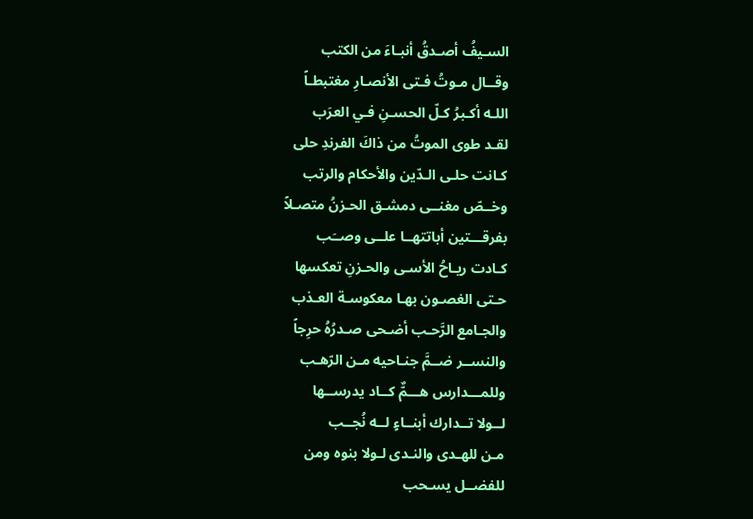السـيفُ أصـدقُ أنبـاءَ من الكتب
وقــال مـوتُ فـتى الأنصـارِ مغتبطـاً
اللـه أكـبرُ كـلّ الحسـنِ فـي العرَب
لقـد طوى الموتُ من ذاكَ الفرندِ حلى
كـانت حلـى الـدّين والأحكام والرتب
وخــصّ مغنــى دمشـق الحـزنُ متصـلاً
بفرقـــتين أباتتهــا علــى وصــَب
كـادت ريـاحُ الأسـى والحـزنِ تعكسها
حـتى الغصـون بهـا معكوسـة العـذب
والجـامع الرَّحـب أضـحى صـدرُهُ حرِجاً
والنســر ضــمَّ جنـاحيه مـن الرّهـب
وللمـــدارس هـــمٌّ كــاد يدرســها
لــولا تــدارك أبنــاءٍ لــه نُجــب
مـن للهـدى والنـدى لـولا بنوه ومن
للفضــل يسـحب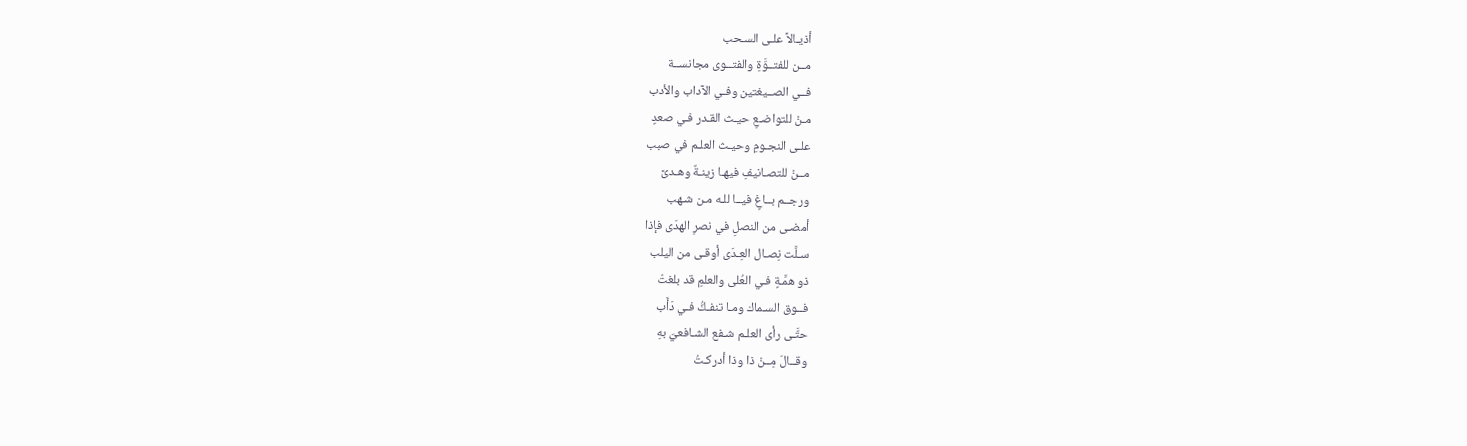أذيـالاً علـى السـحب
مــن للفتــوَّةِ والفتــوى مجانســة
فــي الصــيغتين وفـي الآداب والأدب
مـنْ للتواضـعِ حيـث القـدر فـي صعدٍ
علـى النجـومِ وحيـث العلـم في صبب
مــنْ للتصـانيفِ فيهـا زينـةٌ وهـدىً
ورجــم بــاغٍ فيــا للـه مـن شـهب
أمضـى من النصلِ في نصرِ الهدَى فإذا
سـلَّت نِصـال العِـدَى أوقـى من اليلب
ذو همَّـةٍ فـي العُلى والعلمِ قد بلغتْ
فــوق السـماك ومـا تنفـكُّ فـي دَأَب
حتَّـى رأى العلـم شـفع الشـافعيّ بهِ
وقــالَ مِــنْ ذا وذا أدركـتُ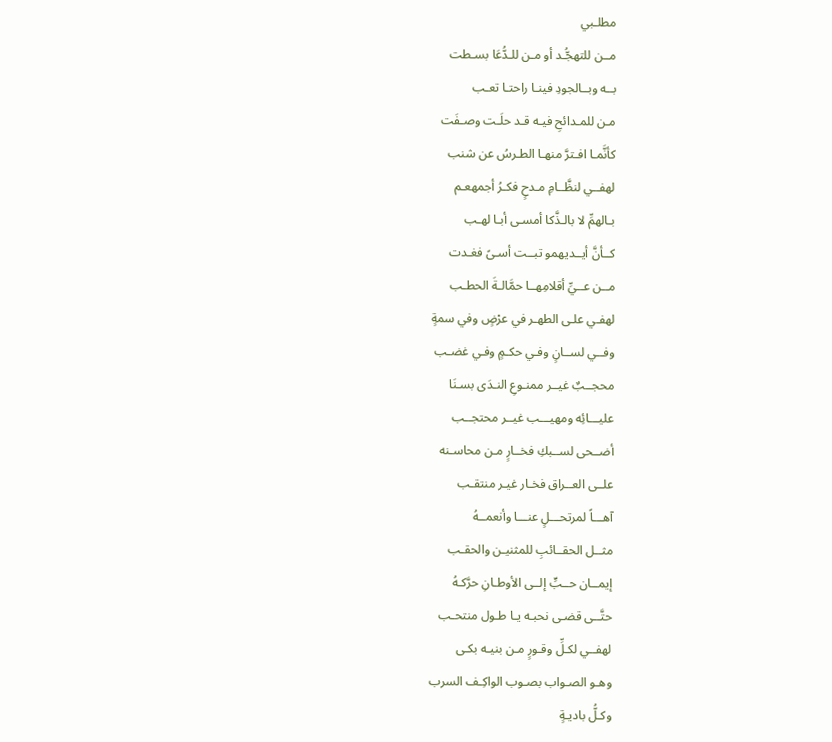مطلـبي
مــن للتهجُّـد أو مـن للـدُّعَا بسـطت
بــه وبــالجودِ فينـا راحتـا تعـب
مـن للمـدائحِ فيـه قـد حلَـت وصـفَت
كأنَّمـا افـترَّ منهـا الطـرسُ عن شنب
لهفــي لنظَّــامِ مـدحٍ فكـرُ أجمهعـم
بـالهمِّ لا بالـذَّكا أمسـى أبـا لهـب
كــأنَّ أيــديهمو تبــت أسـىً فغـدت
مــن عــيِّ أقلامِهــا حمَّالـةَ الحطـب
لهفـي علـى الطهـر في عرْضٍ وفي سمةٍ
وفــي لســانٍ وفـي حكـمٍ وفـي غضـب
محجــبٌ غيــر ممنـوعِ النـدَى بسـنَا
عليـــائِه ومهيـــب غيــر محتجــب
أضــحى لســبكِ فخــارٍ مـن محاسـنه
علــى العــراق فخـار غيـر منتقـب
آهـــاً لمرتحـــلٍ عنـــا وأنعمــهُ
مثــل الحقــائبِ للمثنيـن والحقـب
إيمــان حــبٍّ إلــى الأوطـانِ حرَّكـهُ
حتَّــى قضـى نحبـه يـا طـول منتحـب
لهفــي لكـلِّ وقـورٍ مـن بنيـه بكـى
وهـو الصـواب بصـوب الواكِـف السرب
وكـلُّ باديـةٍ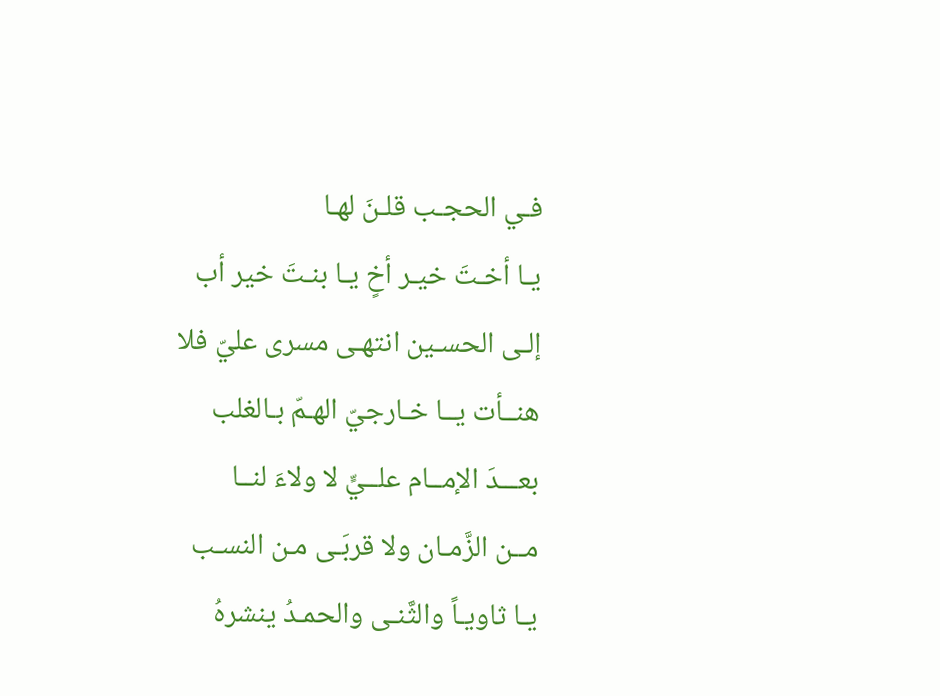فـي الحجـب قلـنَ لهـا
يـا أخـتَ خيـر أخٍ يـا بنـتَ خير أب
إلـى الحسـين انتهـى مسرى عليّ فلا
هنــأت يــا خـارجيّ الهـمّ بـالغلب
بعـــدَ الإمــام علــيٍّ لا ولاءَ لنــا
مــن الزَّمـان ولا قربَـى مـن النسـب
يـا ثاويـاً والثَّنـى والحمـدُ ينشرهُ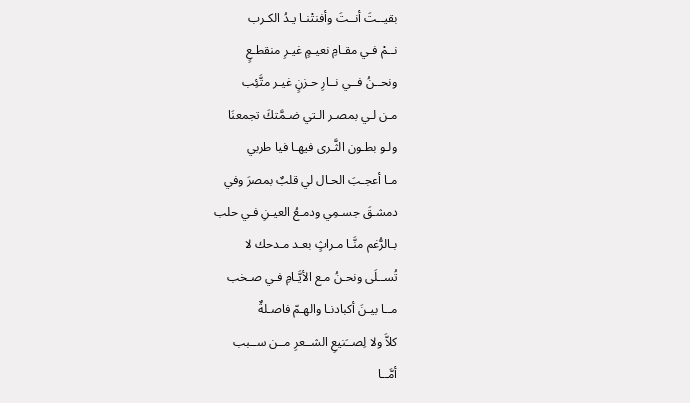بقيــتَ أنــتَ وأفنتْنـا يـدُ الكـرب
نــمْ فـي مقـامِ نعيـمٍ غيـرِ منقطـعٍ
ونحــنُ فــي نــارِ حـزنٍ غيـر متَّئِب
مـن لـي بمصـر الـتي ضـمَّتكَ تجمعنَا
ولـو بطـون الثَّـرى فيهـا فيا طربي
مـا أعجـبَ الحـال لي قلبٌ بمصرَ وفي
دمشـقَ جسـمِي ودمـعُ العيـنِ فـي حلب
بـالرُّغم منَّـا مـراثٍ بعـد مـدحك لا
تُســلَى ونحـنُ مـع الأيَّـامِ فـي صـخب
مــا بيـنَ أكبادنـا والهـمّ فاصـلةٌ
كلاَّ ولا لِصــَنيعِ الشــعرِ مــن ســبب
أمَّــا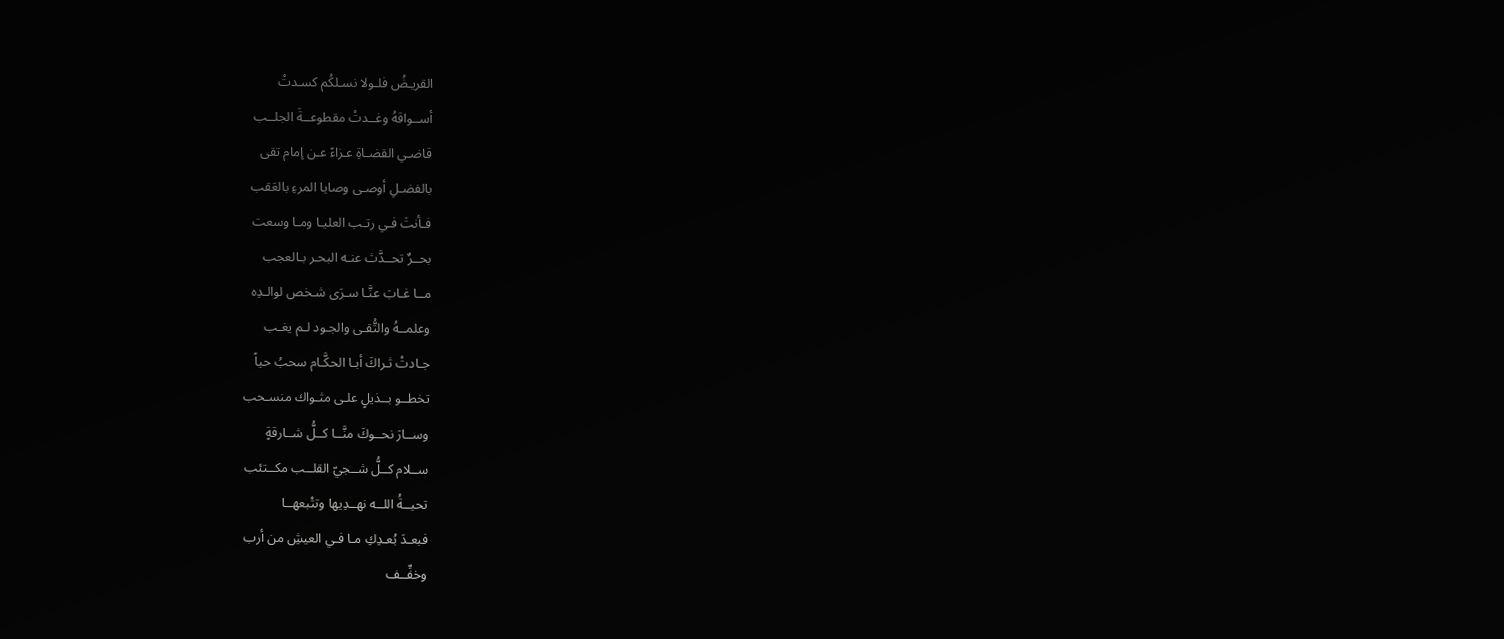القريـضُ فلـولا نسـلكُم كسـدتْ
أســواقهُ وغــدتْ مقطوعــةَ الجلــب
قاضـي القضـاةِ عـزاءً عـن إمام تقى
بالفضـلِ أوصـى وصايا المرءِ بالعَقب
فـأنتَ فـي رتـب العليـا ومـا وسعت
بحــرٌ تحــدَّث عنـه البحـر بـالعجب
مــا غـابَ عنَّـا سـرَى شـخص لوالـدِه
وعلمــهُ والتُّقـى والجـود لـم يغـب
جـادتْ ثـراكَ أبـا الحكَّـام سحبُ حياً
تخطــو بــذيلٍ علـى مثـواك منسـحب
وســارَ نحــوكَ منَّــا كــلُّ شــارقةٍ
ســلام كــلُّ شــجيّ القلــب مكــتئب
تحيــةُ اللــه نهــدِيها وتتْبعهــا
فبعـدَ بُعـدِكِ مـا فـي العيشِ من أرب
وخفِّــف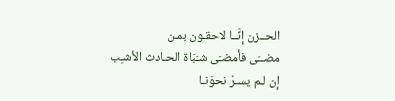الحــزن إنَّــا لاحقـون بمـن
مضــَى فأمضـَى شـَبَاة الحـادث الأشـِب
إن لـم يسـرْ نحوَنـا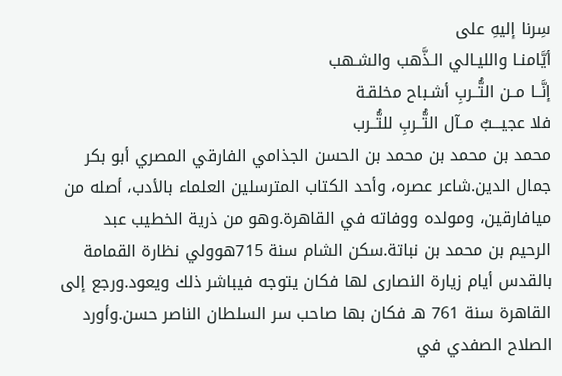سِرنا إليهِ على
أيَّامنـا والليـالي الـذَّهب والشـهب
إنَّــا مــن التُّــربِ أشـباح مخلقـة
فلا عجيـــبٌ مــآل التُّــربِ للتُّــرب
محمد بن محمد بن محمد بن الحسن الجذامي الفارقي المصري أبو بكر جمال الدين.شاعر عصره، وأحد الكتاب المترسلين العلماء بالأدب، أصله من ميافارقين، ومولده ووفاته في القاهرة.وهو من ذرية الخطيب عبد الرحيم بن محمد بن نباتة.سكن الشام سنة 715هوولي نظارة القمامة بالقدس أيام زيارة النصارى لها فكان يتوجه فيباشر ذلك ويعود.ورجع إلى القاهرة سنة 761 هـ فكان بها صاحب سر السلطان الناصر حسن.وأورد الصلاح الصفدي في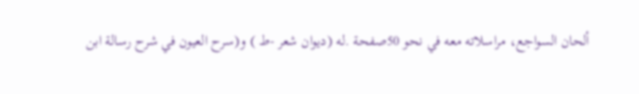ألحان السواجع، مراسلاته معه في نحو 50صفحة .له (ديوان شعر -ط ) و(سرح العيون في شرح رسالة ابن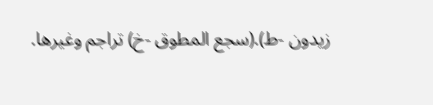زيدون -ط).(سجع المطوق -خ) تراجم وغيرها.